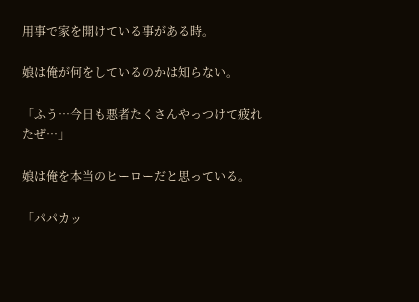用事で家を開けている事がある時。

娘は俺が何をしているのかは知らない。

「ふう…今日も悪者たくさんやっつけて疲れたぜ…」

娘は俺を本当のヒーローだと思っている。

「パパカッ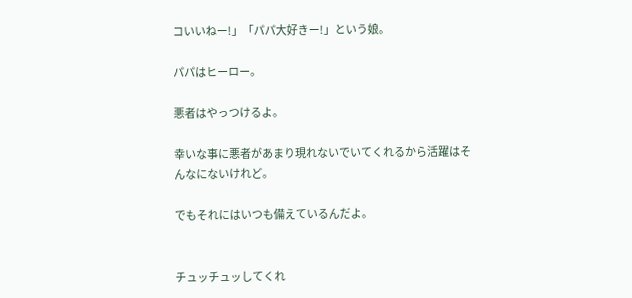コいいねー!」「パパ大好きー!」という娘。

パパはヒーロー。

悪者はやっつけるよ。

幸いな事に悪者があまり現れないでいてくれるから活躍はそんなにないけれど。

でもそれにはいつも備えているんだよ。


チュッチュッしてくれ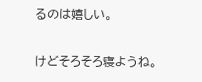るのは嬉しい。

けどそろそろ寝ようね。